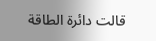قالت دائرة الطاقة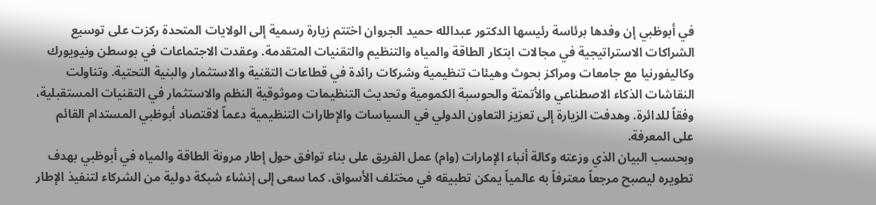في أبوظبي إن وفدها برئاسة رئيسها الدكتور عبدالله حميد الجروان اختتم زيارة رسمية إلى الولايات المتحدة ركزت على توسيع الشراكات الاستراتيجية في مجالات ابتكار الطاقة والمياه والتنظيم والتقنيات المتقدمة. وعقدت الاجتماعات في بوسطن ونيويورك وكاليفورنيا مع جامعات ومراكز بحوث وهيئات تنظيمية وشركات رائدة في قطاعات التقنية والاستثمار والبنية التحتية. وتناولت النقاشات الذكاء الاصطناعي والأتمتة والحوسبة الكمومية وتحديث التنظيمات وموثوقية النظم والاستثمار في التقنيات المستقبلية، وفقاً للدائرة. وهدفت الزيارة إلى تعزيز التعاون الدولي في السياسات والإطارات التنظيمية دعماً لاقتصاد أبوظبي المستدام القائم على المعرفة.
وبحسب البيان الذي وزعته وكالة أنباء الإمارات (وام) عمل الفريق على بناء توافق حول إطار مرونة الطاقة والمياه في أبوظبي بهدف تطويره ليصبح مرجعاً معترفاً به عالمياً يمكن تطبيقه في مختلف الأسواق. كما سعى إلى إنشاء شبكة دولية من الشركاء لتنفيذ الإطار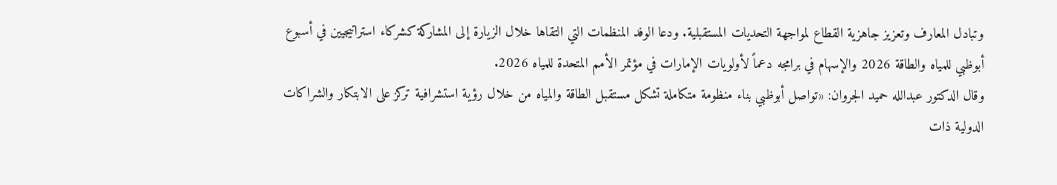وتبادل المعارف وتعزيز جاهزية القطاع لمواجهة التحديات المستقبلية. ودعا الوفد المنظمات التي التقاها خلال الزيارة إلى المشاركة كشركاء استراتيجيين في أسبوع أبوظبي للمياه والطاقة 2026 والإسهام في برامجه دعماً لأولويات الإمارات في مؤتمر الأمم المتحدة للمياه 2026.
وقال الدكتور عبدالله حميد الجروان: «تواصل أبوظبي بناء منظومة متكاملة تشكل مستقبل الطاقة والمياه من خلال رؤية استشرافية تركز على الابتكار والشراكات الدولية ذات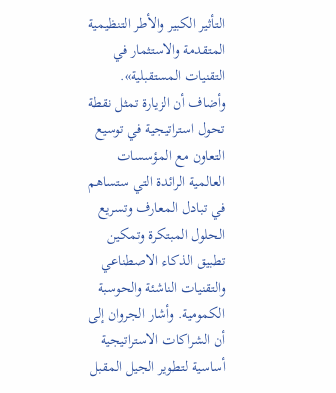التأثير الكبير والأطر التنظيمية المتقدمة والاستثمار في التقنيات المستقبلية». وأضاف أن الزيارة تمثل نقطة تحول استراتيجية في توسيع التعاون مع المؤسسات العالمية الرائدة التي ستساهم في تبادل المعارف وتسريع الحلول المبتكرة وتمكين تطبيق الذكاء الاصطناعي والتقنيات الناشئة والحوسبة الكمومية. وأشار الجروان إلى أن الشراكات الاستراتيجية أساسية لتطوير الجيل المقبل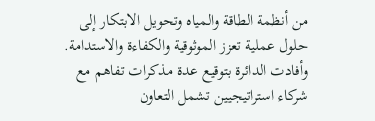من أنظمة الطاقة والمياه وتحويل الابتكار إلى حلول عملية تعزز الموثوقية والكفاءة والاستدامة.
وأفادت الدائرة بتوقيع عدة مذكرات تفاهم مع شركاء استراتيجيين تشمل التعاون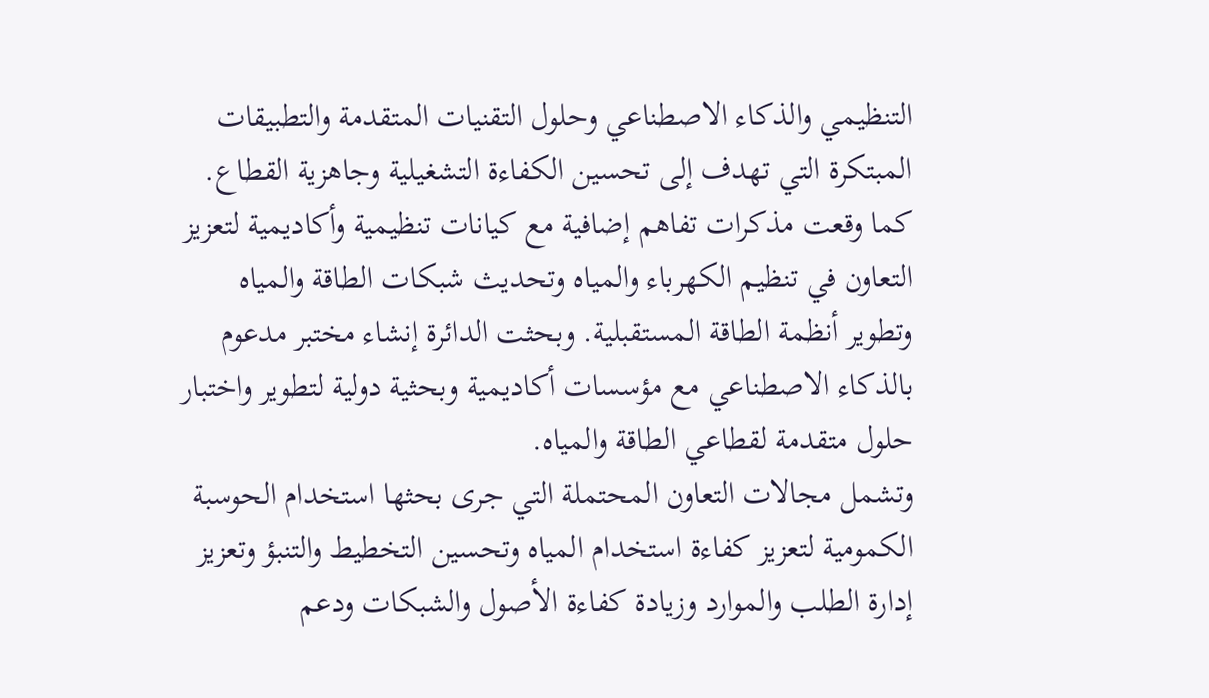التنظيمي والذكاء الاصطناعي وحلول التقنيات المتقدمة والتطبيقات المبتكرة التي تهدف إلى تحسين الكفاءة التشغيلية وجاهزية القطاع. كما وقعت مذكرات تفاهم إضافية مع كيانات تنظيمية وأكاديمية لتعزيز التعاون في تنظيم الكهرباء والمياه وتحديث شبكات الطاقة والمياه وتطوير أنظمة الطاقة المستقبلية. وبحثت الدائرة إنشاء مختبر مدعوم بالذكاء الاصطناعي مع مؤسسات أكاديمية وبحثية دولية لتطوير واختبار حلول متقدمة لقطاعي الطاقة والمياه.
وتشمل مجالات التعاون المحتملة التي جرى بحثها استخدام الحوسبة الكمومية لتعزيز كفاءة استخدام المياه وتحسين التخطيط والتنبؤ وتعزيز إدارة الطلب والموارد وزيادة كفاءة الأصول والشبكات ودعم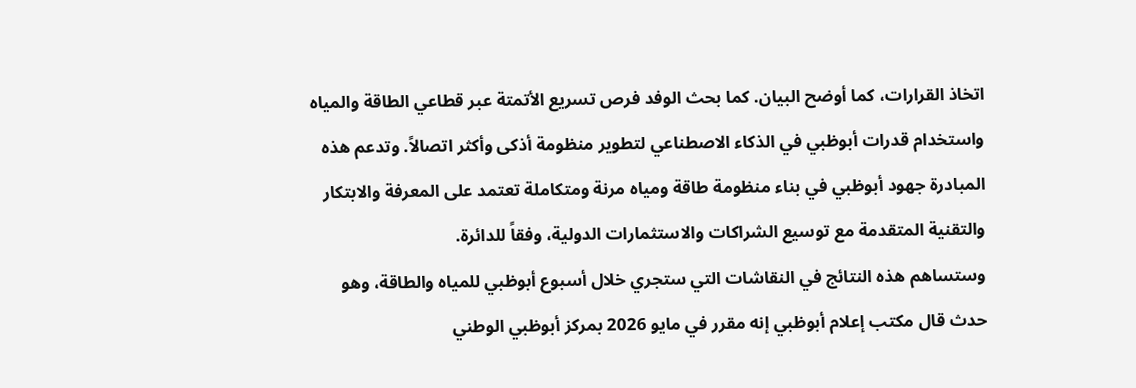اتخاذ القرارات، كما أوضح البيان. كما بحث الوفد فرص تسريع الأتمتة عبر قطاعي الطاقة والمياه واستخدام قدرات أبوظبي في الذكاء الاصطناعي لتطوير منظومة أذكى وأكثر اتصالاً. وتدعم هذه المبادرة جهود أبوظبي في بناء منظومة طاقة ومياه مرنة ومتكاملة تعتمد على المعرفة والابتكار والتقنية المتقدمة مع توسيع الشراكات والاستثمارات الدولية، وفقاً للدائرة.
وستساهم هذه النتائج في النقاشات التي ستجري خلال أسبوع أبوظبي للمياه والطاقة، وهو حدث قال مكتب إعلام أبوظبي إنه مقرر في مايو 2026 بمركز أبوظبي الوطني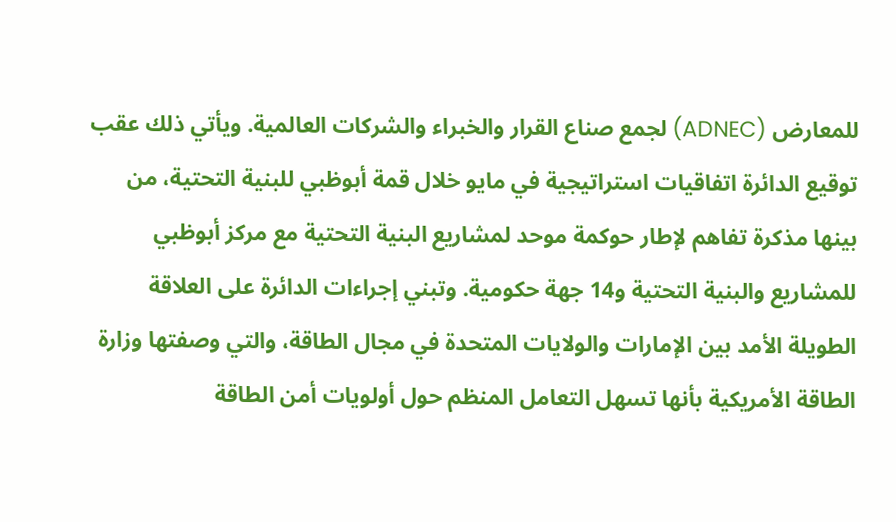للمعارض (ADNEC) لجمع صناع القرار والخبراء والشركات العالمية. ويأتي ذلك عقب توقيع الدائرة اتفاقيات استراتيجية في مايو خلال قمة أبوظبي للبنية التحتية، من بينها مذكرة تفاهم لإطار حوكمة موحد لمشاريع البنية التحتية مع مركز أبوظبي للمشاريع والبنية التحتية و14 جهة حكومية. وتبني إجراءات الدائرة على العلاقة الطويلة الأمد بين الإمارات والولايات المتحدة في مجال الطاقة، والتي وصفتها وزارة الطاقة الأمريكية بأنها تسهل التعامل المنظم حول أولويات أمن الطاقة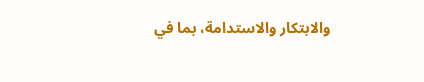والابتكار والاستدامة، بما في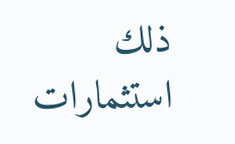ذلك استثمارات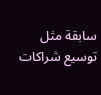سابقة مثل توسيع شراكات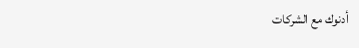أدنوك مع الشركات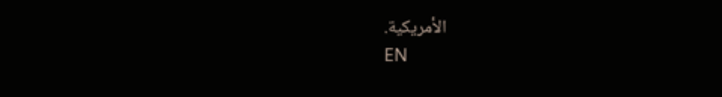الأمريكية.
EN